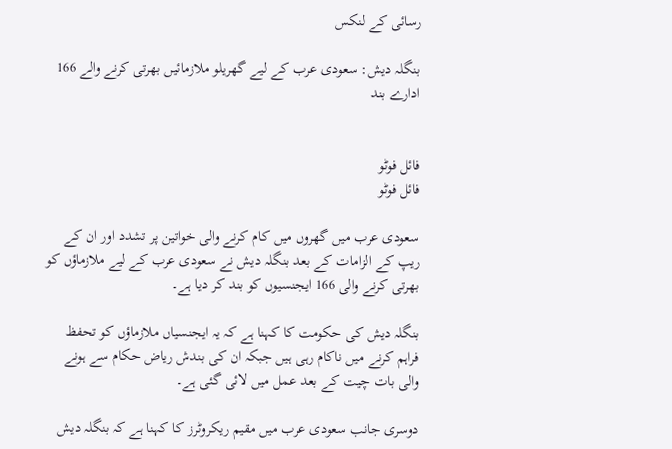رسائی کے لنکس

بنگلہ دیش: سعودی عرب کے لیے گھریلو ملازمائیں بھرتی کرنے والے 166 ادارے بند


فائل فوٹو
فائل فوٹو

سعودی عرب میں گھروں میں کام کرنے والی خواتین پر تشدد اور ان کے ریپ کے الزامات کے بعد بنگلہ دیش نے سعودی عرب کے لیے ملازماؤں کو بھرتی کرنے والی 166 ایجنسیوں کو بند کر دیا ہے۔

بنگلہ دیش کی حکومت کا کہنا ہے کہ یہ ایجنسیاں ملازماؤں کو تحفظ فراہم کرنے میں ناکام رہی ہیں جبکہ ان کی بندش ریاض حکام سے ہونے والی بات چیت کے بعد عمل میں لائی گئی ہے۔

دوسری جانب سعودی عرب میں مقیم ریکروٹرز کا کہنا ہے کہ بنگلہ دیش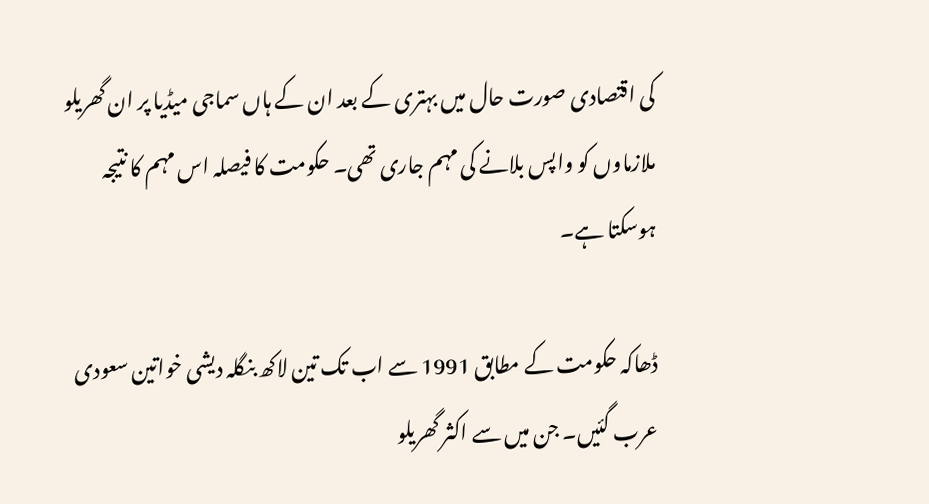کی اقتصادی صورت حال میں بہتری کے بعد ان کے ہاں سماجی میڈیا پر ان گھریلو ملازماوں کو واپس بلانے کی مہم جاری تھی۔ حکومت کا فیصلہ اس مہم کا نتیجہ ہوسکتا ہے۔

ڈھاکہ حکومت کے مطابق 1991 سے اب تک تین لاکھ بنگلہ دیشی خواتین سعودی عرب گئیں۔ جن میں سے اکثر گھریلو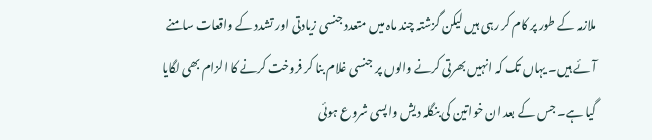ملازمہ کے طور پر کام کر رہی ہیں لیکن گزشتہ چند ماہ میں متعدد جنسی زیادتی اور تشدد کے واقعات سامنے آئے ہیں۔ یہاں تک کہ انہیں بھرتی کرنے والوں پر جنسی غلام بنا کر فروخت کرنے کا الزام بھی لگایا گیا ہے۔ جس کے بعد ان خواتین کی بنگلہ دیش واپسی شروع ہوئی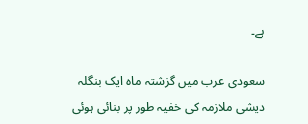ہے۔

سعودی عرب میں گزشتہ ماہ ایک بنگلہ دیشی ملازمہ کی خفیہ طور پر بنائی ہوئی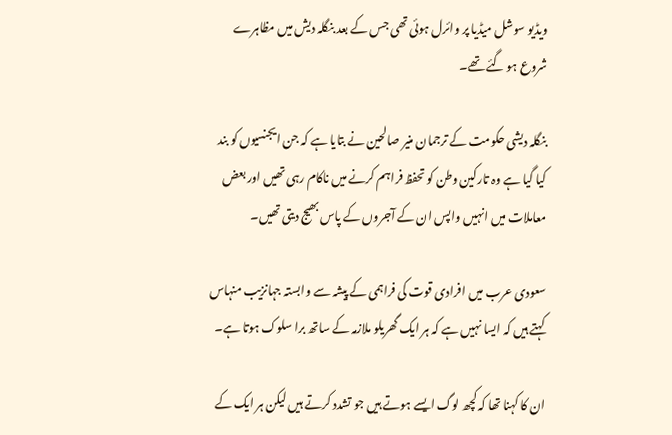ویڈیو سوشل میڈیا پر وائرل ہوئی تھی جس کے بعد بنگلہ دیش میں مظاہرے شروع ہو گئے تھے۔

بنگلہ دیشی حکومت کے ترجمان منیر صالحین نے بتایا ہے کہ جن ایجنسیوں کو بند کیا گیا ہے وہ تارکین وطن کو تحفظ فراہم کرنے میں ناکام رہی تھیں اور بعض معاملات میں انہیں واپس ان کے آجروں کے پاس بھیج دیتی تھیں۔

سعودی عرب میں افرادی قوت کی فراہمی کے پیشہ سے وابستہ جہانزیب منہاس کہتے ہیں کہ ایسا نہیں ہے کہ ہر ایک گھریلو ملازمہ کے ساتھ برا سلوک ہوتا ہے۔

ان کا کہنا تھا کہ کچھ لوگ ایسے ہوتے ہیں جو تشدد کرتے ہیں لیکن ہر ایک کے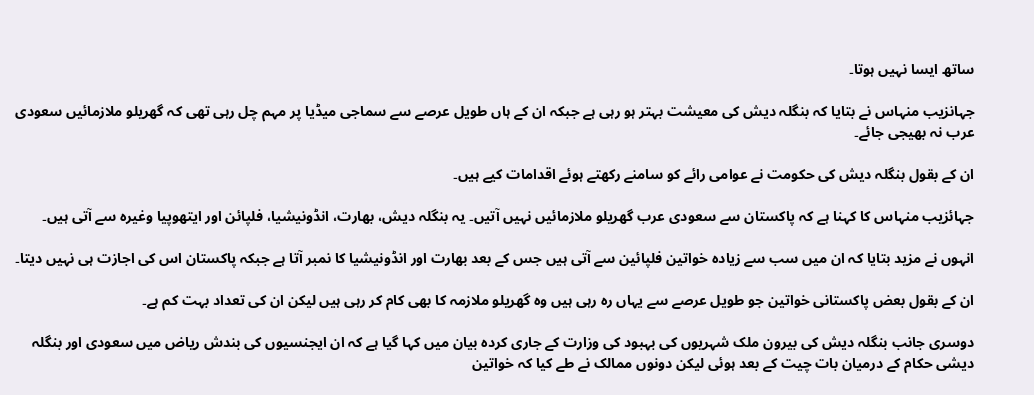ساتھ ایسا نہیں ہوتا۔

جہانزیب منہاس نے بتایا کہ بنگلہ دیش کی معیشت بہتر ہو رہی ہے جبکہ ان کے ہاں طویل عرصے سے سماجی میڈیا پر مہم چل رہی تھی کہ گھریلو ملازمائیں سعودی عرب نہ بھیجی جائے۔

ان کے بقول بنگلہ دیش کی حکومت نے عوامی رائے کو سامنے رکھتے ہوئے اقدامات کیے ہیں۔

جہائزیب منہاس کا کہنا ہے کہ پاکستان سے سعودی عرب گھریلو ملازمائیں نہیں آتیں۔ یہ بنگلہ دیش، بھارت، انڈونیشیا، فلپائن اور ایتھوپیا وغیرہ سے آتی ہیں۔

انہوں نے مزید بتایا کہ ان میں سب سے زیادہ خواتین فلپائین سے آتی ہیں جس کے بعد بھارت اور انڈونیشیا کا نمبر آتا ہے جبکہ پاکستان اس کی اجازت ہی نہیں دیتا۔

ان کے بقول بعض پاکستانی خواتین جو طویل عرصے سے یہاں رہ رہی ہیں وہ گھریلو ملازمہ کا بھی کام کر رہی ہیں لیکن ان کی تعداد بہت کم ہے۔

دوسری جانب بنگلہ دیش کی بیرون ملک شہریوں کی بہبود کی وزارت کے جاری کردہ بیان میں کہا گیا ہے کہ ان ایجنسیوں کی بندش ریاض میں سعودی اور بنگلہ دیشی حکام کے درمیان بات چیت کے بعد ہوئی لیکن دونوں ممالک نے طے کیا کہ خواتین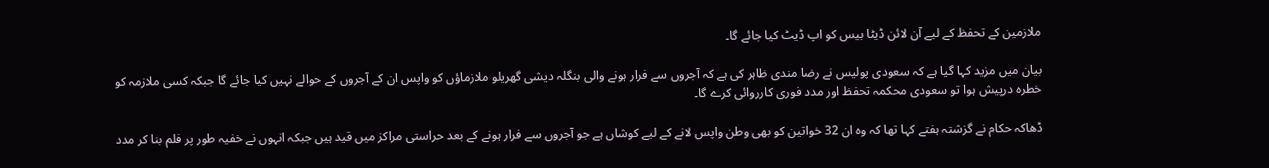ملازمین کے تحفظ کے لیے آن لائن ڈیٹا بیس کو اپ ڈیٹ کیا جائے گا۔

بیان میں مزید کہا گیا ہے کہ سعودی پولیس نے رضا مندی ظاہر کی ہے کہ آجروں سے فرار ہونے والی بنگلہ دیشی گھریلو ملازماؤں کو واپس ان کے آجروں کے حوالے نہیں کیا جائے گا جبکہ کسی ملازمہ کو خطرہ درپیش ہوا تو سعودی محکمہ تحفظ اور مدد فوری کارروائی کرے گا۔

ڈھاکہ حکام نے گزشتہ ہفتے کہا تھا کہ وہ ان 32 خواتین کو بھی وطن واپس لانے کے لیے کوشاں ہے جو آجروں سے فرار ہونے کے بعد حراستی مراکز میں قید ہیں جبکہ انہوں نے خفیہ طور پر فلم بنا کر مدد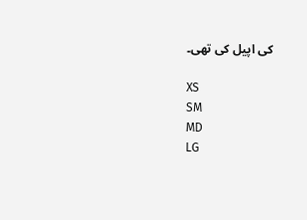کی اپیل کی تھی۔

XS
SM
MD
LG